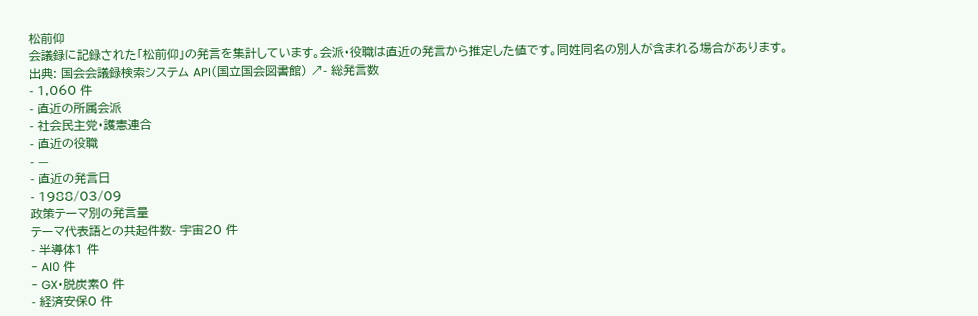松前仰
会議録に記録された「松前仰」の発言を集計しています。会派・役職は直近の発言から推定した値です。同姓同名の別人が含まれる場合があります。
出典: 国会会議録検索システム API(国立国会図書館) ↗- 総発言数
- 1,060 件
- 直近の所属会派
- 社会民主党・護憲連合
- 直近の役職
- —
- 直近の発言日
- 1988/03/09
政策テーマ別の発言量
テーマ代表語との共起件数- 宇宙20 件
- 半導体1 件
- AI0 件
- GX・脱炭素0 件
- 経済安保0 件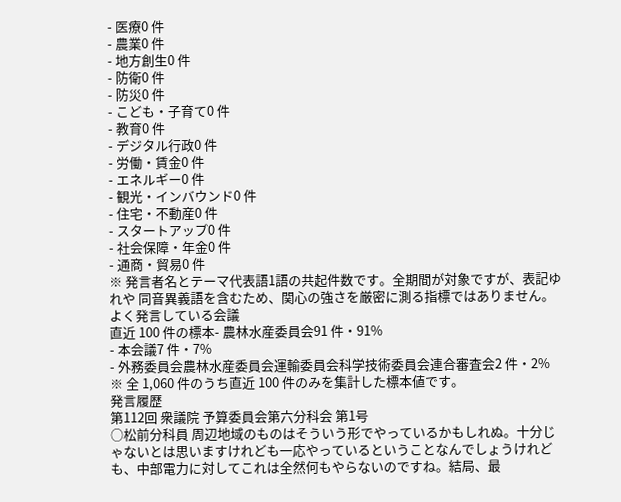- 医療0 件
- 農業0 件
- 地方創生0 件
- 防衛0 件
- 防災0 件
- こども・子育て0 件
- 教育0 件
- デジタル行政0 件
- 労働・賃金0 件
- エネルギー0 件
- 観光・インバウンド0 件
- 住宅・不動産0 件
- スタートアップ0 件
- 社会保障・年金0 件
- 通商・貿易0 件
※ 発言者名とテーマ代表語1語の共起件数です。全期間が対象ですが、表記ゆれや 同音異義語を含むため、関心の強さを厳密に測る指標ではありません。
よく発言している会議
直近 100 件の標本- 農林水産委員会91 件・91%
- 本会議7 件・7%
- 外務委員会農林水産委員会運輸委員会科学技術委員会連合審査会2 件・2%
※ 全 1,060 件のうち直近 100 件のみを集計した標本値です。
発言履歴
第112回 衆議院 予算委員会第六分科会 第1号
○松前分科員 周辺地域のものはそういう形でやっているかもしれぬ。十分じゃないとは思いますけれども一応やっているということなんでしょうけれども、中部電力に対してこれは全然何もやらないのですね。結局、最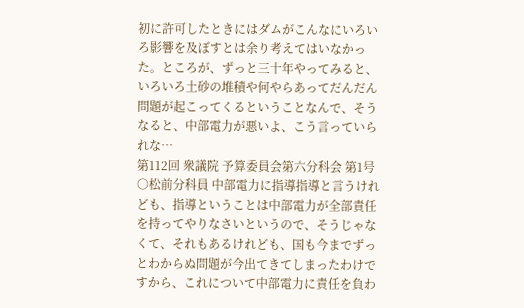初に許可したときにはダムがこんなにいろいろ影響を及ぼすとは余り考えてはいなかった。ところが、ずっと三十年やってみると、いろいろ土砂の堆積や何やらあってだんだん問題が起こってくるということなんで、そうなると、中部電力が悪いよ、こう言っていられな…
第112回 衆議院 予算委員会第六分科会 第1号
○松前分科員 中部電力に指導指導と言うけれども、指導ということは中部電力が全部責任を持ってやりなさいというので、そうじゃなくて、それもあるけれども、国も今までずっとわからぬ問題が今出てきてしまったわけですから、これについて中部電力に責任を負わ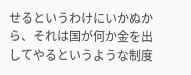せるというわけにいかぬから、それは国が何か金を出してやるというような制度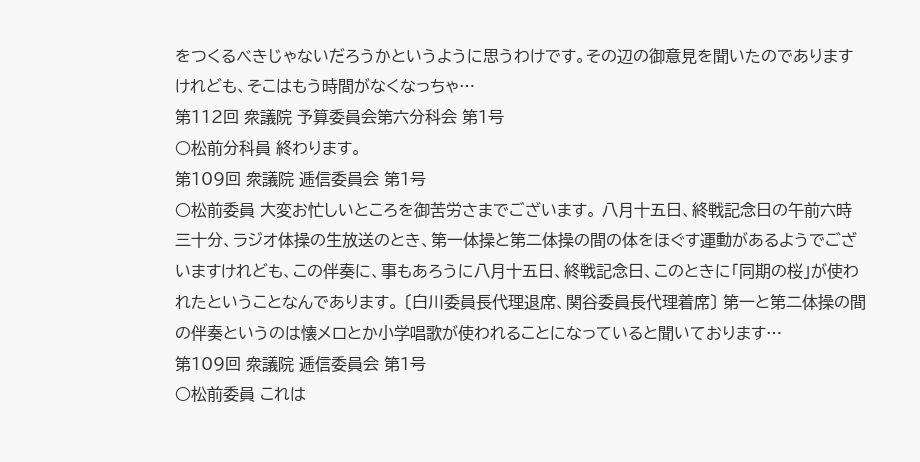をつくるべきじゃないだろうかというように思うわけです。その辺の御意見を聞いたのでありますけれども、そこはもう時間がなくなっちゃ…
第112回 衆議院 予算委員会第六分科会 第1号
○松前分科員 終わります。
第109回 衆議院 逓信委員会 第1号
○松前委員 大変お忙しいところを御苦労さまでございます。 八月十五日、終戦記念日の午前六時三十分、ラジオ体操の生放送のとき、第一体操と第二体操の間の体をほぐす運動があるようでございますけれども、この伴奏に、事もあろうに八月十五日、終戦記念日、このときに「同期の桜」が使われたということなんであります。 〔白川委員長代理退席、関谷委員長代理着席〕 第一と第二体操の間の伴奏というのは懐メロとか小学唱歌が使われることになっていると聞いております…
第109回 衆議院 逓信委員会 第1号
○松前委員 これは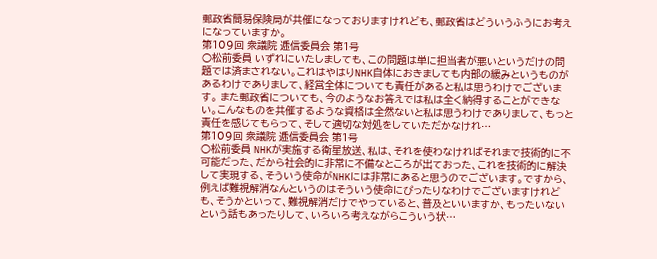郵政省簡易保険局が共催になっておりますけれども、郵政省はどういうふうにお考えになっていますか。
第109回 衆議院 逓信委員会 第1号
○松前委員 いずれにいたしましても、この問題は単に担当者が悪いというだけの問題では済まされない。これはやはりNHK自体におきましても内部の緩みというものがあるわけでありまして、経営全体についても責任があると私は思うわけでございます。 また郵政省についても、今のようなお答えでは私は全く納得することができない。こんなものを共催するような資格は全然ないと私は思うわけでありまして、もっと責任を感じてもらって、そして適切な対処をしていただかなけれ…
第109回 衆議院 逓信委員会 第1号
○松前委員 NHKが実施する衛星放送、私は、それを使わなければそれまで技術的に不可能だった、だから社会的に非常に不備なところが出ておった、これを技術的に解決して実現する、そういう使命がNHKには非常にあると思うのでございます。ですから、例えば難視解消なんというのはそういう使命にぴったりなわけでございますけれども、そうかといって、難視解消だけでやっていると、普及といいますか、もったいないという話もあったりして、いろいろ考えながらこういう状…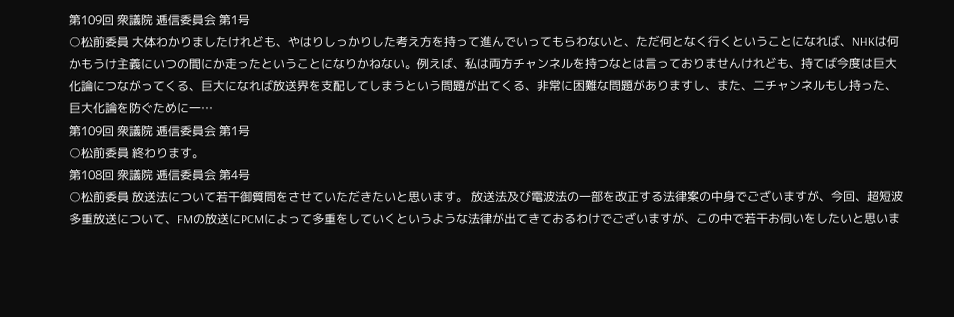第109回 衆議院 逓信委員会 第1号
○松前委員 大体わかりましたけれども、やはりしっかりした考え方を持って進んでいってもらわないと、ただ何となく行くということになれば、NHKは何かもうけ主義にいつの間にか走ったということになりかねない。例えば、私は両方チャンネルを持つなとは言っておりませんけれども、持てば今度は巨大化論につながってくる、巨大になれば放送界を支配してしまうという問題が出てくる、非常に困難な問題がありますし、また、二チャンネルもし持った、巨大化論を防ぐために一…
第109回 衆議院 逓信委員会 第1号
○松前委員 終わります。
第108回 衆議院 逓信委員会 第4号
○松前委員 放送法について若干御質問をさせていただきたいと思います。 放送法及び電波法の一部を改正する法律案の中身でございますが、今回、超短波多重放送について、FMの放送にPCMによって多重をしていくというような法律が出てきておるわけでございますが、この中で若干お伺いをしたいと思いま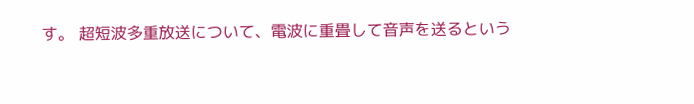す。 超短波多重放送について、電波に重畳して音声を送るという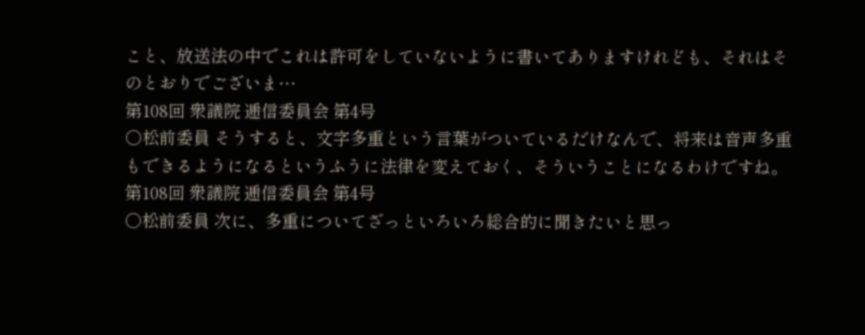こと、放送法の中でこれは許可をしていないように書いてありますけれども、それはそのとおりでございま…
第108回 衆議院 逓信委員会 第4号
○松前委員 そうすると、文字多重という言葉がついているだけなんで、将来は音声多重もできるようになるというふうに法律を変えておく、そういうことになるわけですね。
第108回 衆議院 逓信委員会 第4号
○松前委員 次に、多重についてざっといろいろ総合的に聞きたいと思っ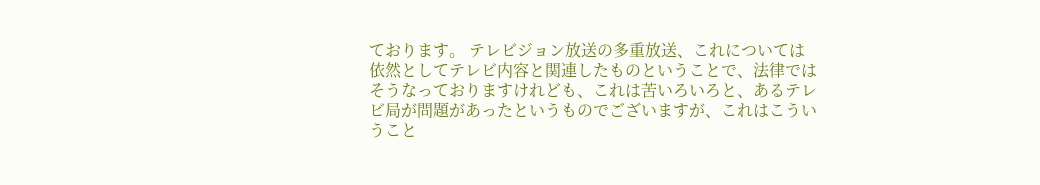ております。 テレビジョン放送の多重放送、これについては依然としてテレビ内容と関連したものということで、法律ではそうなっておりますけれども、これは苦いろいろと、あるテレビ局が問題があったというものでございますが、これはこういうこと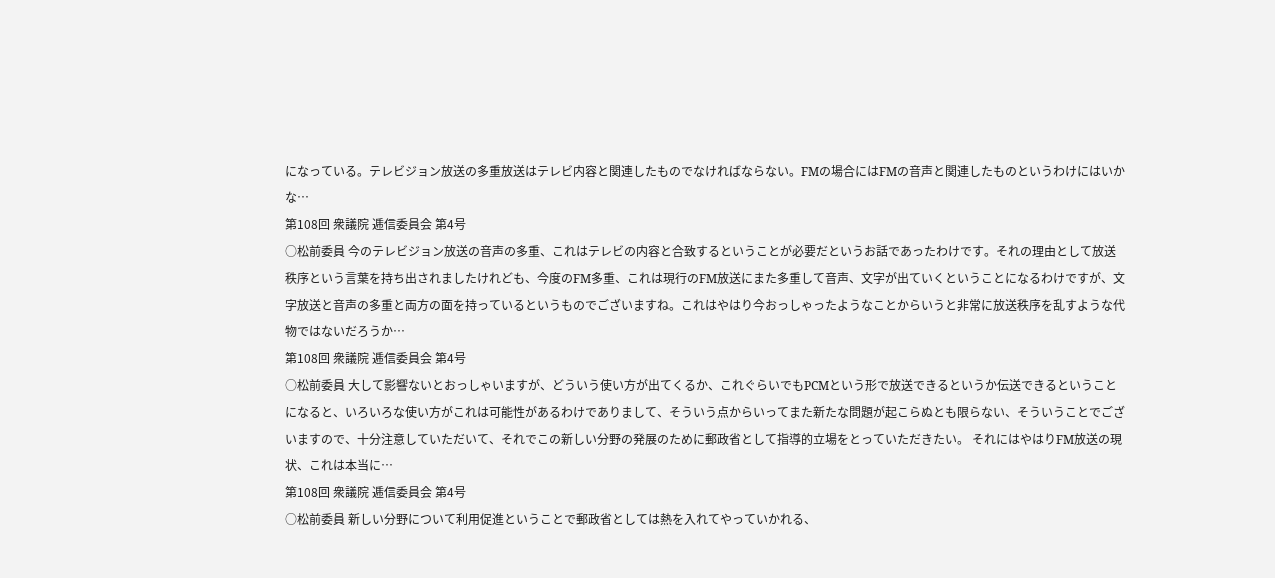になっている。テレビジョン放送の多重放送はテレビ内容と関連したものでなければならない。FMの場合にはFMの音声と関連したものというわけにはいかな…
第108回 衆議院 逓信委員会 第4号
○松前委員 今のテレビジョン放送の音声の多重、これはテレビの内容と合致するということが必要だというお話であったわけです。それの理由として放送秩序という言葉を持ち出されましたけれども、今度のFM多重、これは現行のFM放送にまた多重して音声、文字が出ていくということになるわけですが、文字放送と音声の多重と両方の面を持っているというものでございますね。これはやはり今おっしゃったようなことからいうと非常に放送秩序を乱すような代物ではないだろうか…
第108回 衆議院 逓信委員会 第4号
○松前委員 大して影響ないとおっしゃいますが、どういう使い方が出てくるか、これぐらいでもPCMという形で放送できるというか伝送できるということになると、いろいろな使い方がこれは可能性があるわけでありまして、そういう点からいってまた新たな問題が起こらぬとも限らない、そういうことでございますので、十分注意していただいて、それでこの新しい分野の発展のために郵政省として指導的立場をとっていただきたい。 それにはやはりFM放送の現状、これは本当に…
第108回 衆議院 逓信委員会 第4号
○松前委員 新しい分野について利用促進ということで郵政省としては熱を入れてやっていかれる、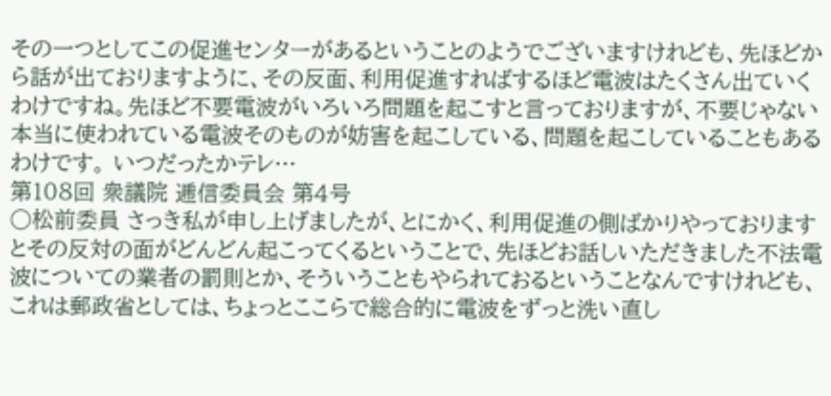その一つとしてこの促進センターがあるということのようでございますけれども、先ほどから話が出ておりますように、その反面、利用促進すればするほど電波はたくさん出ていくわけですね。先ほど不要電波がいろいろ問題を起こすと言っておりますが、不要じゃない本当に使われている電波そのものが妨害を起こしている、問題を起こしていることもあるわけです。 いつだったかテレ…
第108回 衆議院 逓信委員会 第4号
○松前委員 さっき私が申し上げましたが、とにかく、利用促進の側ばかりやっておりますとその反対の面がどんどん起こってくるということで、先ほどお話しいただきました不法電波についての業者の罰則とか、そういうこともやられておるということなんですけれども、これは郵政省としては、ちょっとここらで総合的に電波をずっと洗い直し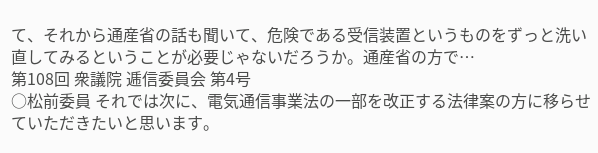て、それから通産省の話も聞いて、危険である受信装置というものをずっと洗い直してみるということが必要じゃないだろうか。通産省の方で…
第108回 衆議院 逓信委員会 第4号
○松前委員 それでは次に、電気通信事業法の一部を改正する法律案の方に移らせていただきたいと思います。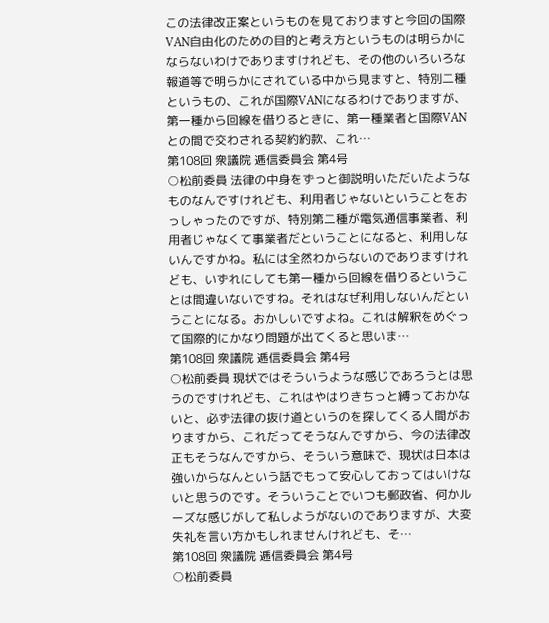この法律改正案というものを見ておりますと今回の国際VAN自由化のための目的と考え方というものは明らかにならないわけでありますけれども、その他のいろいろな報道等で明らかにされている中から見ますと、特別二種というもの、これが国際VANになるわけでありますが、第一種から回線を借りるときに、第一種業者と国際VANとの間で交わされる契約約款、これ…
第108回 衆議院 逓信委員会 第4号
○松前委員 法律の中身をずっと御説明いただいたようなものなんですけれども、利用者じゃないということをおっしゃったのですが、特別第二種が電気通信事業者、利用者じゃなくて事業者だということになると、利用しないんですかね。私には全然わからないのでありますけれども、いずれにしても第一種から回線を借りるということは間違いないですね。それはなぜ利用しないんだということになる。おかしいですよね。これは解釈をめぐって国際的にかなり問題が出てくると思いま…
第108回 衆議院 逓信委員会 第4号
○松前委員 現状ではそういうような感じであろうとは思うのですけれども、これはやはりきちっと縛っておかないと、必ず法律の抜け道というのを探してくる人間がおりますから、これだってそうなんですから、今の法律改正もそうなんですから、そういう意味で、現状は日本は強いからなんという話でもって安心しておってはいけないと思うのです。そういうことでいつも郵政省、何かルーズな感じがして私しようがないのでありますが、大変失礼を言い方かもしれませんけれども、そ…
第108回 衆議院 逓信委員会 第4号
○松前委員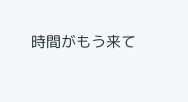時間がもう来て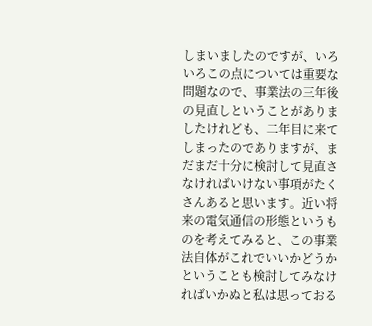しまいましたのですが、いろいろこの点については重要な問題なので、事業法の三年後の見直しということがありましたけれども、二年目に来てしまったのでありますが、まだまだ十分に検討して見直さなければいけない事項がたくさんあると思います。近い将来の電気通信の形態というものを考えてみると、この事業法自体がこれでいいかどうかということも検討してみなければいかぬと私は思っておる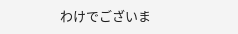わけでございま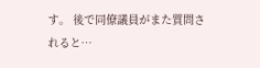す。 後で同僚議員がまた質問されると…